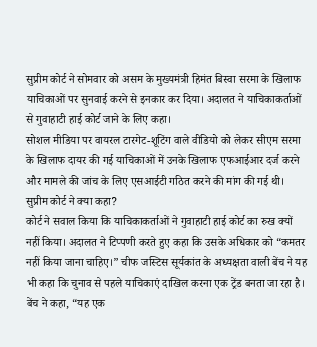सुप्रीम कोर्ट ने सोमवार को असम के मुख्यमंत्री हिमंत बिस्वा सरमा के खिलाफ याचिकाओं पर सुनवाई करने से इनकार कर दिया। अदालत ने याचिकाकर्ताओं से गुवाहाटी हाई कोर्ट जाने के लिए कहा।
सोशल मीडिया पर वायरल टारगेट-शूटिंग वाले वीडियो को लेकर सीएम सरमा के खिलाफ दायर की गई याचिकाओं में उनके खिलाफ एफआईआर दर्ज करने और मामले की जांच के लिए एसआईटी गठित करने की मांग की गई थी।
सुप्रीम कोर्ट ने क्या कहा?
कोर्ट ने सवाल किया कि याचिकाकर्ताओं ने गुवाहाटी हाई कोर्ट का रुख क्यों नहीं किया। अदालत ने टिप्पणी करते हुए कहा कि उसके अधिकार को “कमतर नहीं किया जाना चाहिए।” चीफ जस्टिस सूर्यकांत के अध्यक्षता वाली बेंच ने यह भी कहा कि चुनाव से पहले याचिकाएं दाखिल करना एक ट्रेंड बनता जा रहा है।
बेंच ने कहा, “यह एक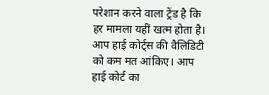परेशान करने वाला ट्रेंड है कि हर मामला यहीं खत्म होता है। आप हाई कोर्ट्स की वैलिडिटी को कम मत आंकिए। आप हाई कोर्ट का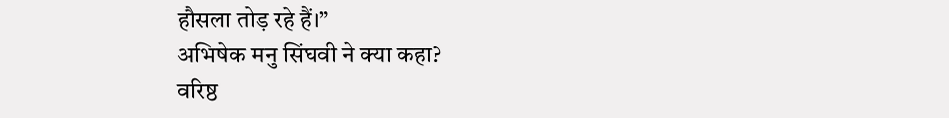हौसला तोड़ रहे हैं।”
अभिषेक मनु सिंघवी ने क्या कहा?
वरिष्ठ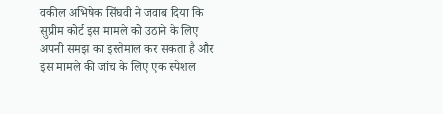वकील अभिषेक सिंघवी ने जवाब दिया कि सुप्रीम कोर्ट इस मामले को उठाने के लिए अपनी समझ का इस्तेमाल कर सकता है और इस मामले की जांच के लिए एक स्पेशल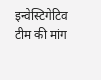इन्वेस्टिगेटिव टीम की मांग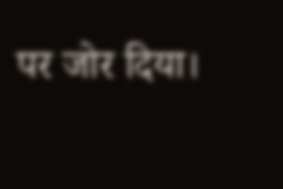पर जोर दिया।